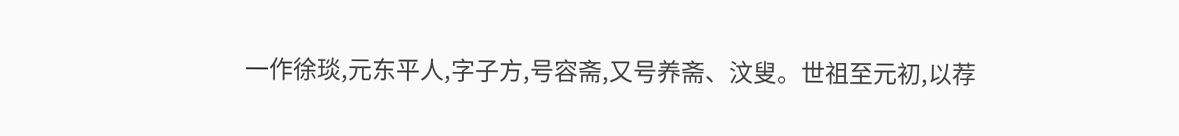一作徐琰,元东平人,字子方,号容斋,又号养斋、汶叟。世祖至元初,以荐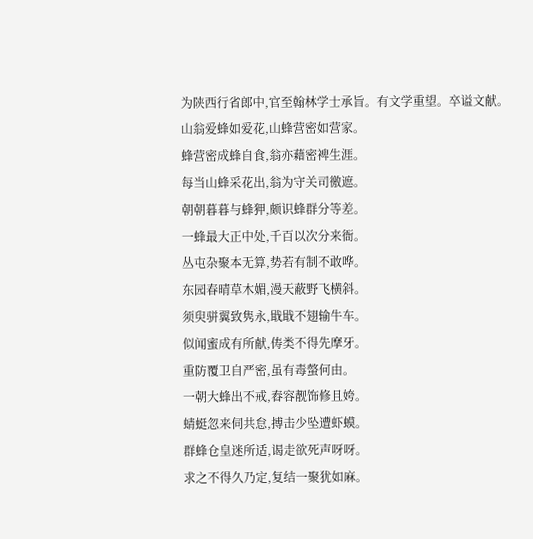为陕西行省郎中,官至翰林学士承旨。有文学重望。卒谥文献。
山翁爱蜂如爱花,山蜂营密如营家。
蜂营密成蜂自食,翁亦藉密裨生涯。
每当山蜂采花出,翁为守关司徼遮。
朝朝暮暮与蜂狎,颇识蜂群分等差。
一蜂最大正中处,千百以次分来衙。
丛屯杂聚本无算,势若有制不敢哗。
东园春晴草木媚,漫天蔽野飞横斜。
须臾骈翼致隽永,戢戢不翅输牛车。
似闻蜜成有所献,俦类不得先摩牙。
重防覆卫自严密,虽有毒螫何由。
一朝大蜂出不戒,舂容靓饰修且姱。
蜻蜓忽来伺共怠,搏击少坠遭虾蟆。
群蜂仓皇迷所适,谒走欲死声呀呀。
求之不得久乃定,复结一聚犹如麻。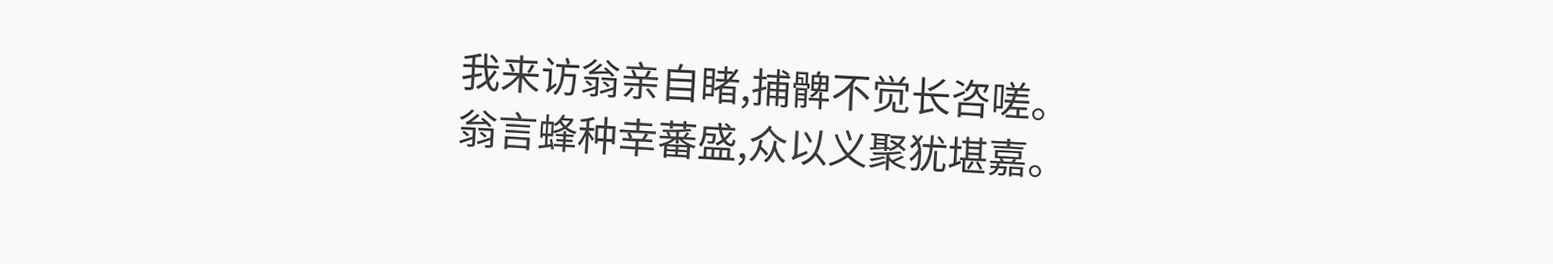我来访翁亲自睹,捕髀不觉长咨嗟。
翁言蜂种幸蕃盛,众以义聚犹堪嘉。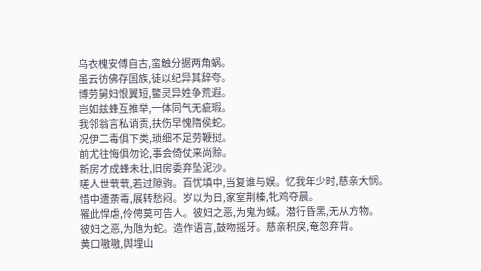乌衣槐安傅自古,蛮触分据两角蜗。
虽云彷佛存国族,徒以纪异其辞夸。
博劳舅妇恨翼短,鳖灵异姓争荒遐。
岂如兹蜂互推举,一体同气无疵瑕。
我邻翁言私诮责,扶伤早愧隋侯蛇。
况伊二毒俱下类,琐细不足劳鞭挝。
前尤往悔俱勿论,事会倚仗来尚赊。
新房才成蜂未壮,旧房委弃坠泥沙。
嗟人世茕茕,若过隙驹。百忧填中,当复谁与娱。忆我年少时,慈亲大悯。
惜中遭荼毒,展转愁闷。岁以为日,家室荆榛,牝鸡夺晨。
罹此悍虐,伶俜莫可告人。彼妇之恶,为鬼为蜮。潜行昏黑,无从方物。
彼妇之恶,为虺为蛇。造作语言,鼓吻摇牙。慈亲积戾,奄忽弃背。
黄口嗷嗷,舆埋山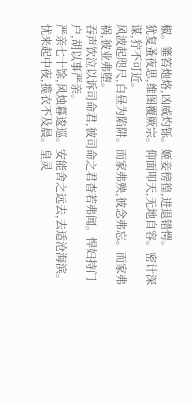椒。箠笞炮烙,凶威灼铄。姬妾徬徨,进退错愕。
犹复蚤夜思,维图覆厥宗。仰面叩天,无地自容。密计深谋,狞不可近。
风波起咫尺,白昼为陷阱。而家弗殃,彼念弗忘。而家弗祸,彼业弗堕。
吞声饮泣以诉司命君,彼司命之君杳若弗闻。悍妇持门户,胡以事严亲。
严亲七十馀,风烛暮逡巡。安能舍之远去,去适沧海滨。
忧来起中夜,揽衣不及晨。皇灵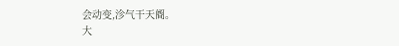会动变,沴气干天阍。
大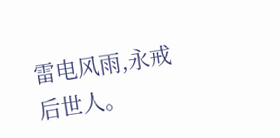雷电风雨,永戒后世人。